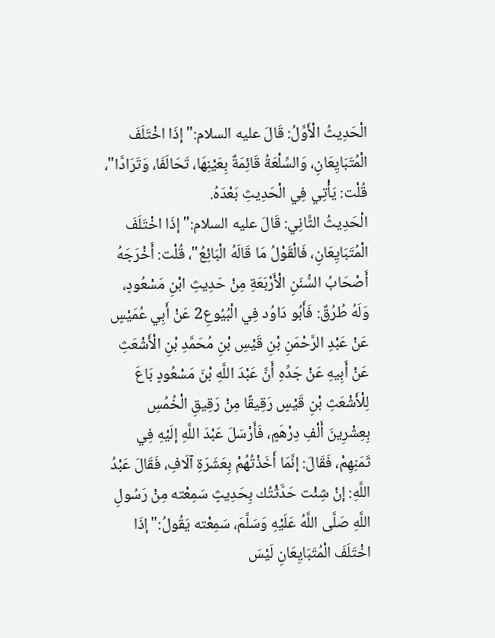الْحَدِيثُ الْأَوَّلُ: قَالَ عليه السلام:"إذَا اخْتَلَفَ الْمُتَبَايِعَانِ، وَالسِّلْعَةُ قَائِمَةٌ بِعَيْنِهَا، تَحَالَفَا، وَتَرَادَّا"، قُلْت: يَأْتِي فِي الْحَدِيثِ بَعْدَهُ.
الْحَدِيثُ الثَّانِي: قَالَ عليه السلام:"إذَا اخْتَلَفَ الْمُتَبَايِعَانِ، فَالْقَوْلُ مَا قَالَهُ الْبَائِعُ"، قُلْت: أَخْرَجَهُ أَصْحَابُ السُّنَنِ الْأَرْبَعَةِ مِنْ حَدِيثِ ابْنِ مَسْعُودٍ، وَلَهُ طُرُقٌ: فَأَبُو دَاوُد فِي الْبُيُوعِ2 عَنْ أَبِي عُمَيْسٍ عَنْ عَبْدِ الرَّحْمَنِ بْنِ قَيْسِ بْنِ مُحَمَّدِ بْنِ الْأَشْعَثِ عَنْ أَبِيهِ عَنْ جَدِّهِ أَنَّ عَبْدَ اللَّهِ بْنَ مَسْعُودٍ بَاعَ لِلْأَشْعَثِ بْنِ قَيْسٍ رَقِيقًا مِنْ رَقِيقِ الْخُمُسِ بِعِشْرِينَ أَلْفِ دِرْهَمٍ، فَأَرْسَلَ عَبْدَ اللَّهِ إلَيْهِ فِي ثَمَنِهِمْ، فَقَالَ: إنَّمَا أَخَذْتُهُمْ بِعَشَرَةِ آلَافِ، فَقَالَ عَبْدُ اللَّهِ: إنْ شِئْت حَدَّثْتُك بِحَدِيثٍ سَمِعْته مِنْ رَسُولِ اللَّهِ صَلَّى اللَّهُ عَلَيْهِ وَسَلَّمَ، سَمِعْته يَقُولُ:"إذَا اخْتَلَفَ الْمُتَبَايِعَانِ لَيْسَ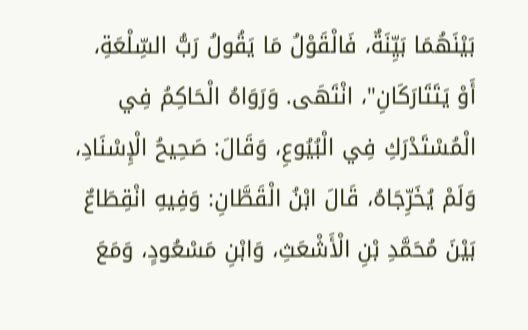بَيْنَهُمَا بَيِّنَةٌ، فَالْقَوْلُ مَا يَقُولُ رَبُّ السِّلْعَةِ، أَوْ يَتَتَارَكَانِ"، انْتَهَى. وَرَوَاهُ الْحَاكِمُ فِي الْمُسْتَدْرَكِ فِي الْبُيُوعِ، وَقَالَ: صَحِيحُ الْإِسْنَادِ، وَلَمْ يُخَرِّجَاهُ، قَالَ ابْنُ الْقَطَّانِ: وَفِيهِ انْقِطَاعٌ بَيْنَ مُحَمَّدِ بْنِ الْأَشْعَثِ، وَابْنِ مَسْعُودٍ، وَمَعَ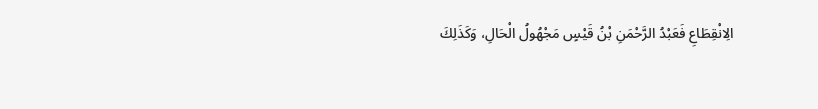الِانْقِطَاعِ فَعَبْدُ الرَّحْمَنِ بْنُ قَيْسٍ مَجْهُولُ الْحَالِ، وَكَذَلِكَ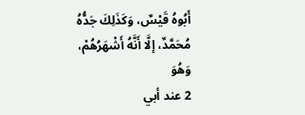أَبُوهُ قَيْسٌ، وَكَذَلِكَ جَدُّهُ مُحَمَّدٌ، إلَّا أَنَّهُ أَشْهَرُهُمْ، وَهُوَ
2 عند أبي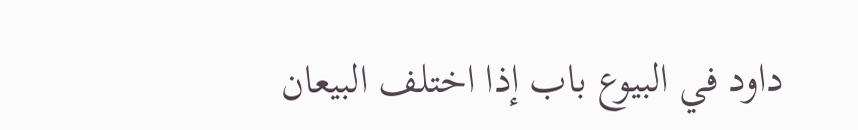داود في البيوع باب إذا اختلف البيعان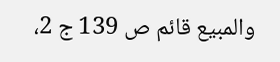والمبيع قائم ص 139 ج 2،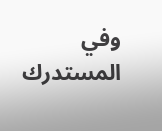وفي المستدرك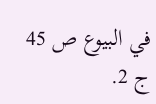في البيوع ص 45 ج 2.